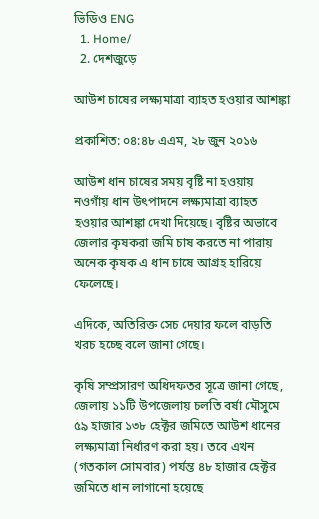ভিডিও ENG
  1. Home/
  2. দেশজুড়ে

আউশ চাষের লক্ষ্যমাত্রা ব্যাহত হওয়ার আশঙ্কা

প্রকাশিত: ০৪:৪৮ এএম, ২৮ জুন ২০১৬

আউশ ধান চাষের সময় বৃষ্টি না হওয়ায় নওগাঁয় ধান উৎপাদনে লক্ষ্যমাত্রা ব্যাহত হওয়ার আশঙ্কা দেখা দিয়েছে। বৃষ্টির অভাবে জেলার কৃষকরা জমি চাষ করতে না পারায় অনেক কৃষক এ ধান চাষে আগ্রহ হারিয়ে ফেলেছে।

এদিকে, অতিরিক্ত সেচ দেয়ার ফলে বাড়তি খরচ হচ্ছে বলে জানা গেছে।

কৃষি সম্প্রসারণ অধিদফতর সূত্রে জানা গেছে, জেলায় ১১টি উপজেলায় চলতি বর্ষা মৌসুমে ৫৯ হাজার ১৩৮ হেক্টর জমিতে আউশ ধানের লক্ষ্যমাত্রা নির্ধারণ করা হয়। তবে এখন (গতকাল সোমবার) পর্যন্ত ৪৮ হাজার হেক্টর জমিতে ধান লাগানো হয়েছে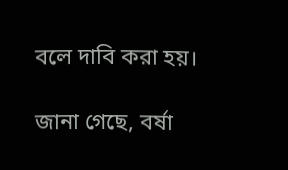বলে দাবি করা হয়।

জানা গেছে, বর্ষা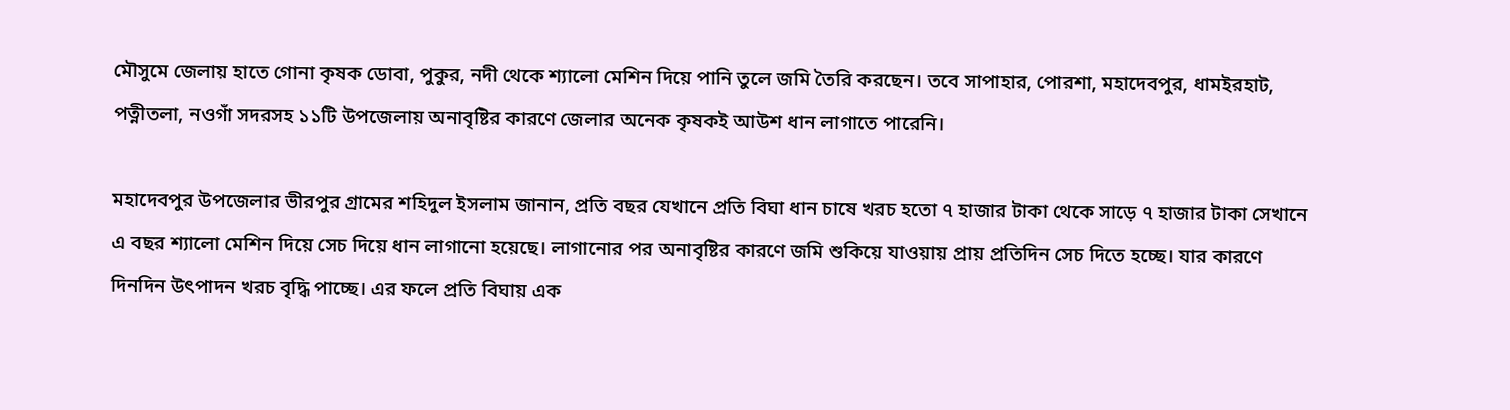মৌসুমে জেলায় হাতে গোনা কৃষক ডোবা, পুকুর, নদী থেকে শ্যালো মেশিন দিয়ে পানি তুলে জমি তৈরি করছেন। তবে সাপাহার, পোরশা, মহাদেবপুর, ধামইরহাট, পত্নীতলা, নওগাঁ সদরসহ ১১টি উপজেলায় অনাবৃষ্টির কারণে জেলার অনেক কৃষকই আউশ ধান লাগাতে পারেনি।

মহাদেবপুর উপজেলার ভীরপুর গ্রামের শহিদুল ইসলাম জানান, প্রতি বছর যেখানে প্রতি বিঘা ধান চাষে খরচ হতো ৭ হাজার টাকা থেকে সাড়ে ৭ হাজার টাকা সেখানে এ বছর শ্যালো মেশিন দিয়ে সেচ দিয়ে ধান লাগানো হয়েছে। লাগানোর পর অনাবৃষ্টির কারণে জমি শুকিয়ে যাওয়ায় প্রায় প্রতিদিন সেচ দিতে হচ্ছে। যার কারণে দিনদিন উৎপাদন খরচ বৃদ্ধি পাচ্ছে। এর ফলে প্রতি বিঘায় এক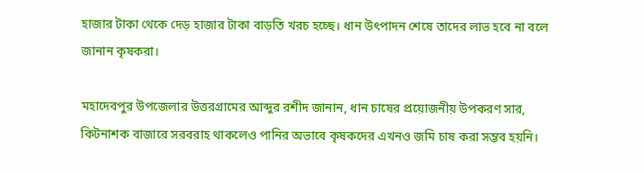হাজার টাকা থেকে দেড় হাজার টাকা বাড়তি খরচ হচ্ছে। ধান উৎপাদন শেষে তাদের লাভ হবে না বলে জানান কৃষকরা।

মহাদেবপুর উপজেলার উত্তরগ্রামের আব্দুর রশীদ জানান, ধান চাষের প্রয়োজনীয় উপকরণ সার, কিটনাশক বাজারে সরবরাহ থাকলেও পানির অভাবে কৃষকদের এখনও জমি চাষ করা সম্ভব হয়নি।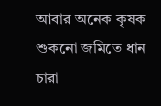আবার অনেক কৃষক শুকনো জমিতে ধান চারা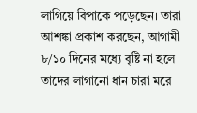লাগিয়ে বিপাকে পড়েছেন। তারা আশঙ্কা প্রকাশ করছেন, আগামী ৮/১০ দিনের মধ্যে বৃষ্টি না হলে তাদের লাগানো ধান চারা মরে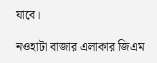যাবে।

নওহাটা বাজার এলাকার জিএম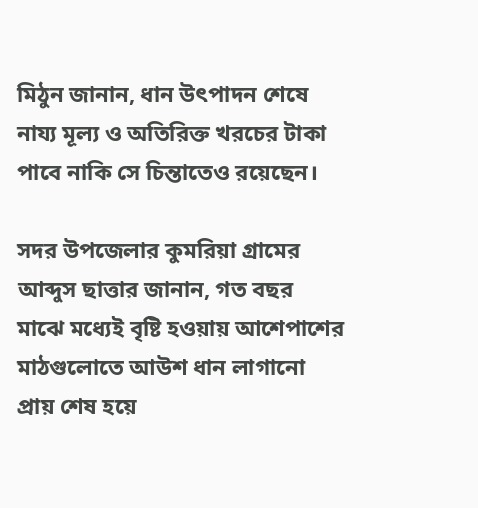মিঠুন জানান, ধান উৎপাদন শেষে নায্য মূল্য ও অতিরিক্ত খরচের টাকা পাবে নাকি সে চিন্তাতেও রয়েছেন।

সদর উপজেলার কুমরিয়া গ্রামের আব্দুস ছাত্তার জানান, গত বছর মাঝে মধ্যেই বৃষ্টি হওয়ায় আশেপাশের মাঠগুলোতে আউশ ধান লাগানো প্রায় শেষ হয়ে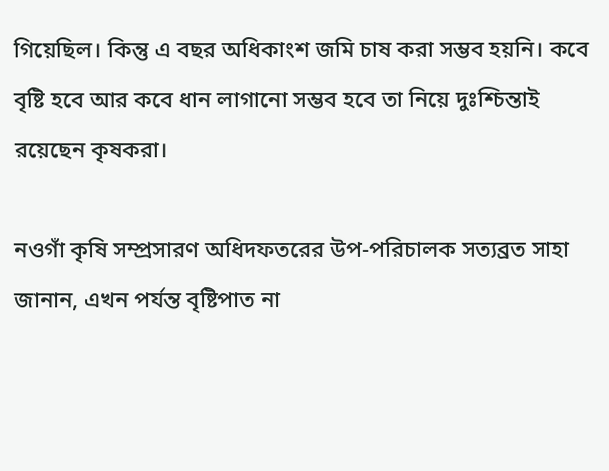গিয়েছিল। কিন্তু এ বছর অধিকাংশ জমি চাষ করা সম্ভব হয়নি। কবে বৃষ্টি হবে আর কবে ধান লাগানো সম্ভব হবে তা নিয়ে দুঃশ্চিন্তাই রয়েছেন কৃষকরা।

নওগাঁ কৃষি সম্প্রসারণ অধিদফতরের উপ-পরিচালক সত্যব্রত সাহা জানান, এখন পর্যন্ত বৃষ্টিপাত না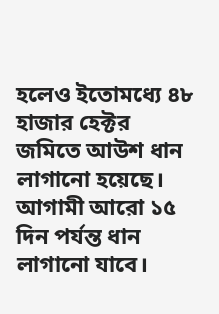হলেও ইতোমধ্যে ৪৮ হাজার হেক্টর জমিতে আউশ ধান লাগানো হয়েছে। আগামী আরো ১৫ দিন পর্যন্ত ধান লাগানো যাবে।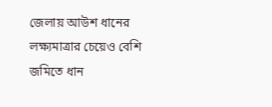জেলায় আউশ ধানের লক্ষ্যমাত্রার চেয়েও বেশি জমিতে ধান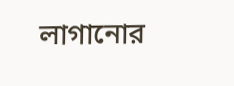লাগানোর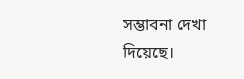সম্ভাবনা দেখা দিয়েছে।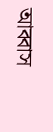আব্বাস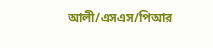আলী/এসএস/পিআর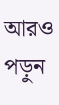আরও পড়ুন